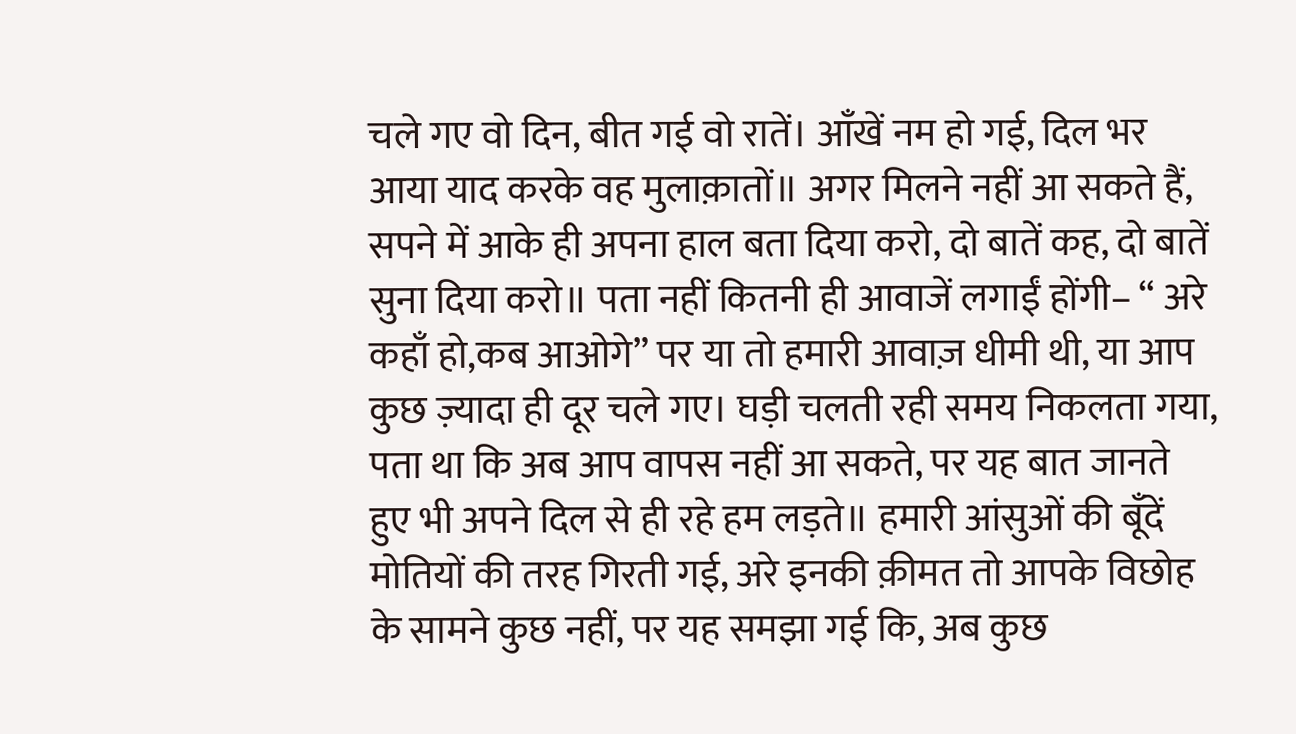चले गए वो दिन, बीत गई वो रातें। आँखें नम हो गई, दिल भर आया याद करके वह मुलाक़ातों॥ अगर मिलने नहीं आ सकते हैं, सपने में आके ही अपना हाल बता दिया करो, दो बातें कह, दो बातें सुना दिया करो॥ पता नहीं कितनी ही आवाजें लगाईं होंगी– “ अरे कहाँ हो,कब आओगे” पर या तो हमारी आवाज़ धीमी थी, या आप कुछ ज़्यादा ही दूर चले गए। घड़ी चलती रही समय निकलता गया, पता था कि अब आप वापस नहीं आ सकते, पर यह बात जानते हुए भी अपने दिल से ही रहे हम लड़ते॥ हमारी आंसुओं की बूँदें मोतियों की तरह गिरती गई, अरे इनकी क़ीमत तो आपके विछोह के सामने कुछ नहीं, पर यह समझा गई कि, अब कुछ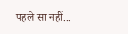पहले सा नहीं...